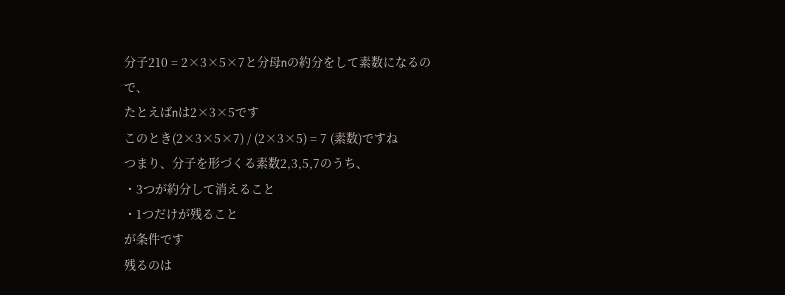分子210 = 2×3×5×7と分母nの約分をして素数になるので、
たとえばnは2×3×5です
このとき(2×3×5×7) / (2×3×5) = 7 (素数)ですね
つまり、分子を形づくる素数2,3,5,7のうち、
・3つが約分して消えること
・1つだけが残ること
が条件です
残るのは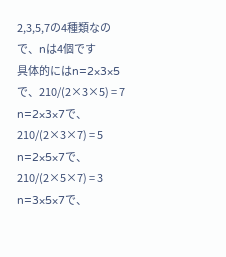2,3,5,7の4種類なので、nは4個です
具体的にはn=2×3×5で、210/(2×3×5) = 7
n=2×3×7で、210/(2×3×7) = 5
n=2×5×7で、210/(2×5×7) = 3
n=3×5×7で、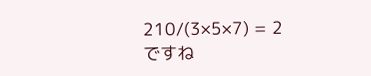210/(3×5×7) = 2
ですね